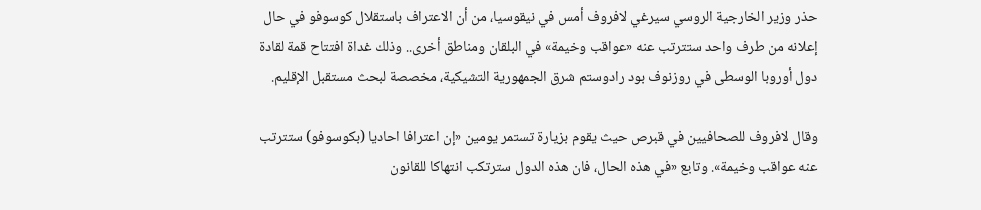حذر وزير الخارجية الروسي سيرغي لافروف أمس في نيقوسيا، من أن الاعتراف باستقلال كوسوفو في حال إعلانه من طرف واحد ستترتب عنه «عواقب وخيمة» في البلقان ومناطق أخرى.. وذلك غداة افتتاح قمة لقادة دول أوروبا الوسطى في روزنوف بود رادوستم شرق الجمهورية التشيكية، مخصصة لبحث مستقبل الإقليم.

وقال لافروف للصحافيين في قبرص حيث يقوم بزيارة تستمر يومين «إن اعترافا احاديا (بكوسوفو) ستترتب عنه عواقب وخيمة». وتابع «في هذه الحال، فان هذه الدول سترتكب انتهاكا للقانون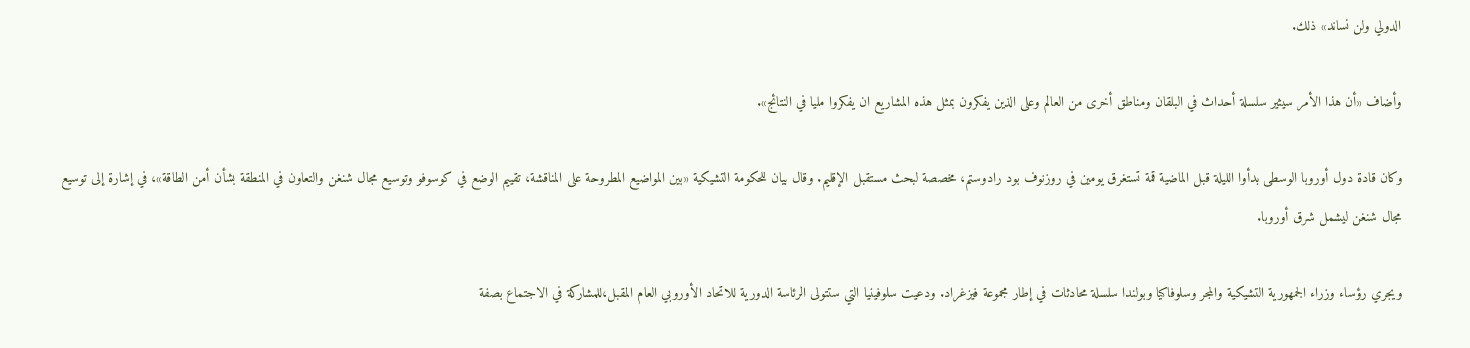الدولي ولن نساند» ذلك.

وأضاف «أن هذا الأمر سيثير سلسلة أحداث في البلقان ومناطق أخرى من العالم وعلى الذين يفكرون بمثل هذه المشاريع ان يفكروا مليا في النتائج».

وكان قادة دول أوروبا الوسطى بدأوا الليلة قبل الماضية قمة تستغرق يومين في روزنوف بود رادوستم، مخصصة لبحث مستقبل الإقليم. وقال بيان للحكومة التشيكية «بين المواضيع المطروحة على المناقشة، تقييم الوضع في كوسوفو وتوسيع مجال شنغن والتعاون في المنطقة بشأن أمن الطاقة»، في إشارة إلى توسيع مجال شنغن ليشمل شرق أوروبا.

ويجري رؤساء وزراء الجمهورية التشيكية والمجر وسلوفاكيا وبولندا سلسلة محادثات في إطار مجموعة فيزغراد. ودعيت سلوفينيا التي ستتولى الرئاسة الدورية للاتحاد الأوروبي العام المقبل،للمشاركة في الاجتماع بصفة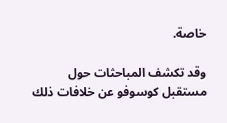خاصة.

وقد تكشف المباحثات حول مستقبل كوسوفو عن خلافات ذلك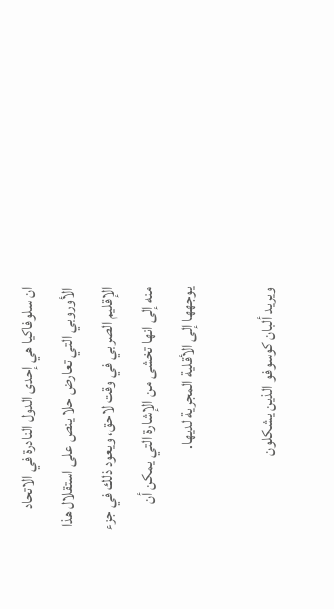ان سلوفاكيا هي إحدى الدول النادرة في الاتحاد الأوروبي التي تعارض حلا ينص على استقلال هذا الإقليم الصربي في وقت لاحق، ويعود ذلك في جزء منه إلى انها تخشى من الإشارة التي يمكن أن يوجهها إلى الأقلية المجرية لديها.

ويريد ألبان كوسوفو الذين يشكلون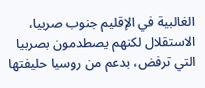الغالبية في الإقليم جنوب صربيا، الاستقلال لكنهم يصطدمون بصربيا التي ترفض، بدعم من روسيا حليفتها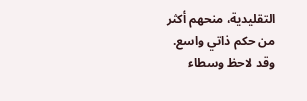التقليدية، منحهم أكثر من حكم ذاتي واسع. وقد لاحظ وسطاء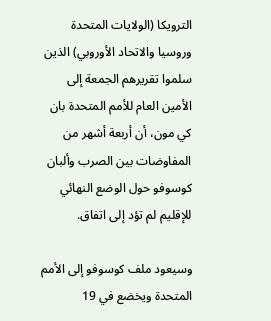الترويكا (الولايات المتحدة وروسيا والاتحاد الأوروبي) الذين سلموا تقريرهم الجمعة إلى الأمين العام للأمم المتحدة بان كي مون، أن أربعة أشهر من المفاوضات بين الصرب وألبان كوسوفو حول الوضع النهائي للإقليم لم تؤد إلى اتفاق.

وسيعود ملف كوسوفو إلى الأمم المتحدة ويخضع في 19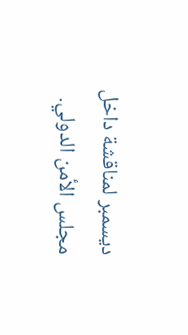ديسمبر لمناقشة داخل مجلس الأمن الدولي.